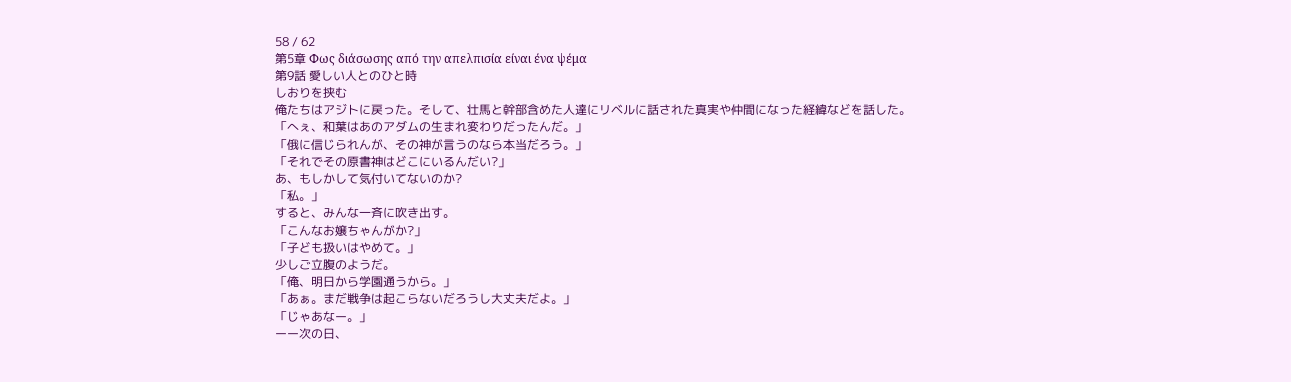58 / 62
第5章 Φως διάσωσης από την απελπισία είναι ένα ψέμα
第9話 愛しい人とのひと時
しおりを挟む
俺たちはアジトに戻った。そして、壮馬と幹部含めた人達にリベルに話された真実や仲間になった経緯などを話した。
「へぇ、和葉はあのアダムの生まれ変わりだったんだ。」
「俄に信じられんが、その神が言うのなら本当だろう。」
「それでその原書神はどこにいるんだい?」
あ、もしかして気付いてないのか?
「私。」
すると、みんな一斉に吹き出す。
「こんなお嬢ちゃんがか?」
「子ども扱いはやめて。」
少しご立腹のようだ。
「俺、明日から学園通うから。」
「あぁ。まだ戦争は起こらないだろうし大丈夫だよ。」
「じゃあなー。」
ーー次の日、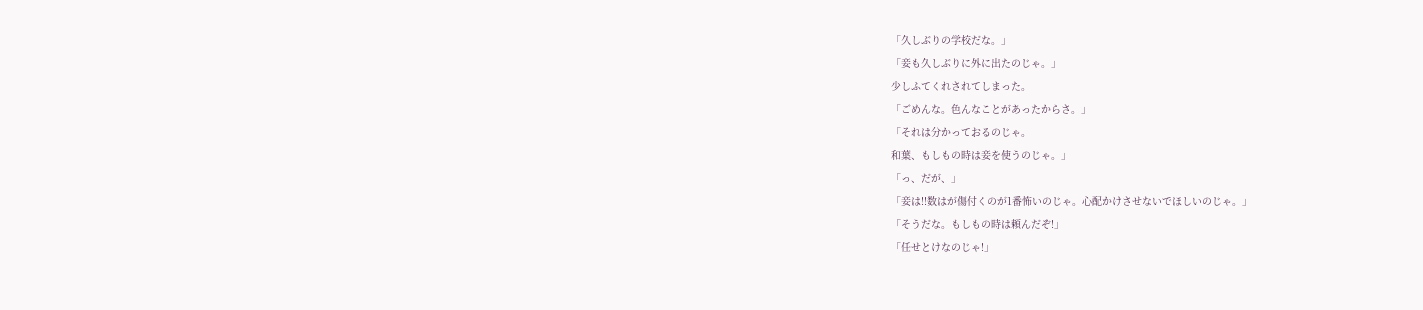「久しぶりの学校だな。」
「妾も久しぶりに外に出たのじゃ。」
少しふてくれされてしまった。
「ごめんな。色んなことがあったからさ。」
「それは分かっておるのじゃ。
和葉、もしもの時は妾を使うのじゃ。」
「っ、だが、」
「妾は!!数はが傷付くのが1番怖いのじゃ。心配かけさせないでほしいのじゃ。」
「そうだな。もしもの時は頼んだぞ!」
「任せとけなのじゃ!」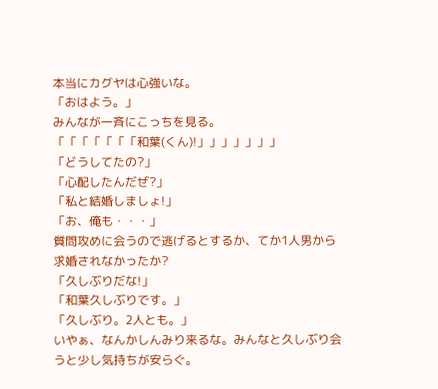本当にカグヤは心強いな。
「おはよう。」
みんなが一斉にこっちを見る。
「「「「「「「和葉(くん)!」」」」」」」
「どうしてたの?」
「心配したんだぜ?」
「私と結婚しましょ!」
「お、俺も・・・」
質問攻めに会うので逃げるとするか、てか1人男から求婚されなかったか?
「久しぶりだな!」
「和葉久しぶりです。」
「久しぶり。2人とも。」
いやぁ、なんかしんみり来るな。みんなと久しぶり会うと少し気持ちが安らぐ。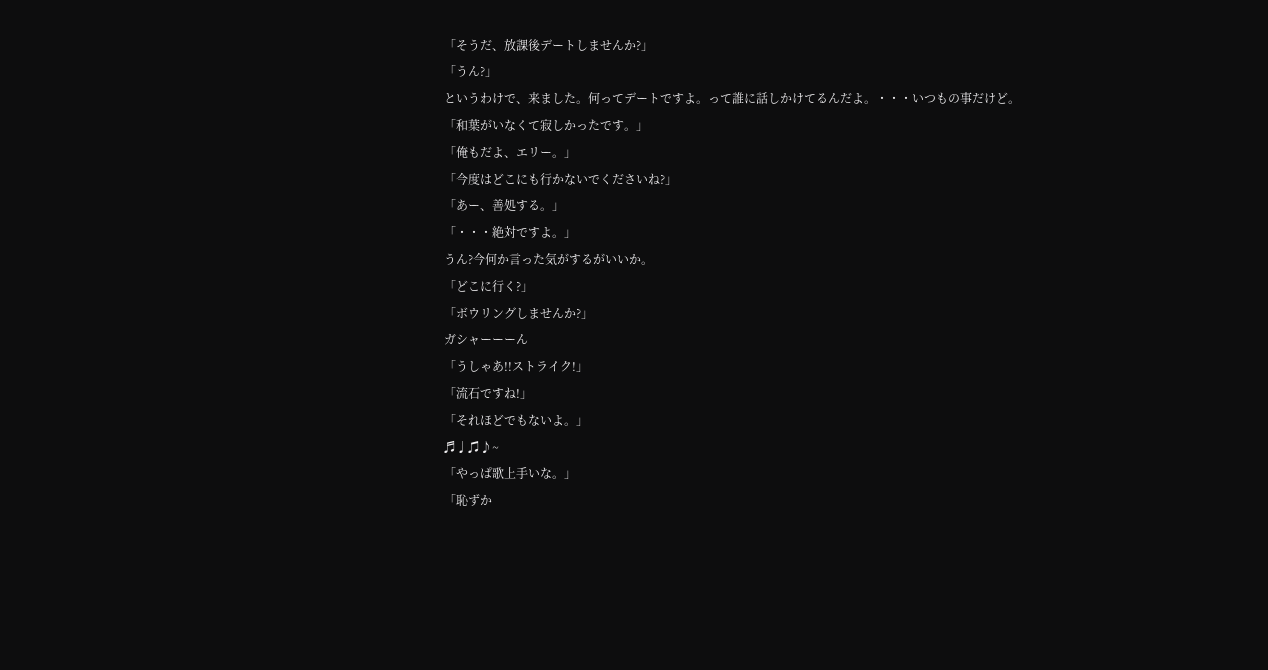「そうだ、放課後デートしませんか?」
「うん?」
というわけで、来ました。何ってデートですよ。って誰に話しかけてるんだよ。・・・いつもの事だけど。
「和葉がいなくて寂しかったです。」
「俺もだよ、エリー。」
「今度はどこにも行かないでくださいね?」
「あー、善処する。」
「・・・絶対ですよ。」
うん?今何か言った気がするがいいか。
「どこに行く?」
「ボウリングしませんか?」
ガシャーーーん
「うしゃあ!!ストライク!」
「流石ですね!」
「それほどでもないよ。」
♬♩♫♪~
「やっぱ歌上手いな。」
「恥ずか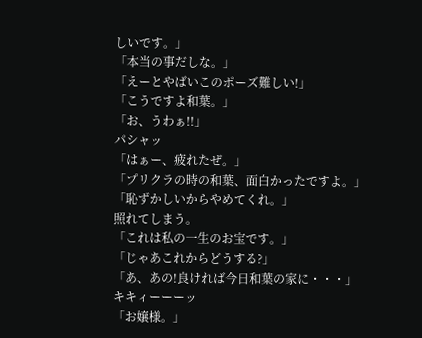しいです。」
「本当の事だしな。」
「えーとやばいこのポーズ難しい!」
「こうですよ和葉。」
「お、うわぁ!!」
パシャッ
「はぁー、疲れたぜ。」
「プリクラの時の和葉、面白かったですよ。」
「恥ずかしいからやめてくれ。」
照れてしまう。
「これは私の一生のお宝です。」
「じゃあこれからどうする?」
「あ、あの!良ければ今日和葉の家に・・・」
キキィーーーッ
「お嬢様。」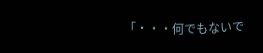「・・・何でもないで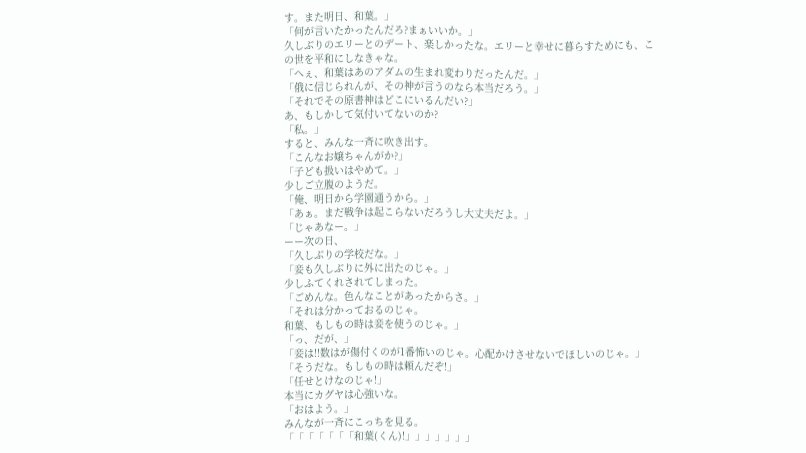す。また明日、和葉。」
「何が言いたかったんだろ?まぁいいか。」
久しぶりのエリーとのデート、楽しかったな。エリーと幸せに暮らすためにも、この世を平和にしなきゃな。
「へぇ、和葉はあのアダムの生まれ変わりだったんだ。」
「俄に信じられんが、その神が言うのなら本当だろう。」
「それでその原書神はどこにいるんだい?」
あ、もしかして気付いてないのか?
「私。」
すると、みんな一斉に吹き出す。
「こんなお嬢ちゃんがか?」
「子ども扱いはやめて。」
少しご立腹のようだ。
「俺、明日から学園通うから。」
「あぁ。まだ戦争は起こらないだろうし大丈夫だよ。」
「じゃあなー。」
ーー次の日、
「久しぶりの学校だな。」
「妾も久しぶりに外に出たのじゃ。」
少しふてくれされてしまった。
「ごめんな。色んなことがあったからさ。」
「それは分かっておるのじゃ。
和葉、もしもの時は妾を使うのじゃ。」
「っ、だが、」
「妾は!!数はが傷付くのが1番怖いのじゃ。心配かけさせないでほしいのじゃ。」
「そうだな。もしもの時は頼んだぞ!」
「任せとけなのじゃ!」
本当にカグヤは心強いな。
「おはよう。」
みんなが一斉にこっちを見る。
「「「「「「「和葉(くん)!」」」」」」」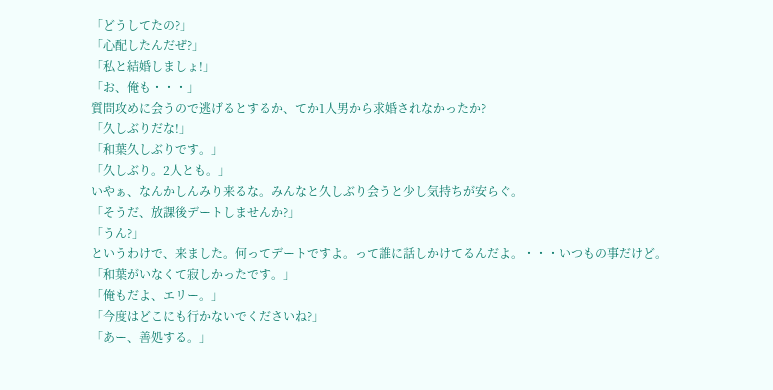「どうしてたの?」
「心配したんだぜ?」
「私と結婚しましょ!」
「お、俺も・・・」
質問攻めに会うので逃げるとするか、てか1人男から求婚されなかったか?
「久しぶりだな!」
「和葉久しぶりです。」
「久しぶり。2人とも。」
いやぁ、なんかしんみり来るな。みんなと久しぶり会うと少し気持ちが安らぐ。
「そうだ、放課後デートしませんか?」
「うん?」
というわけで、来ました。何ってデートですよ。って誰に話しかけてるんだよ。・・・いつもの事だけど。
「和葉がいなくて寂しかったです。」
「俺もだよ、エリー。」
「今度はどこにも行かないでくださいね?」
「あー、善処する。」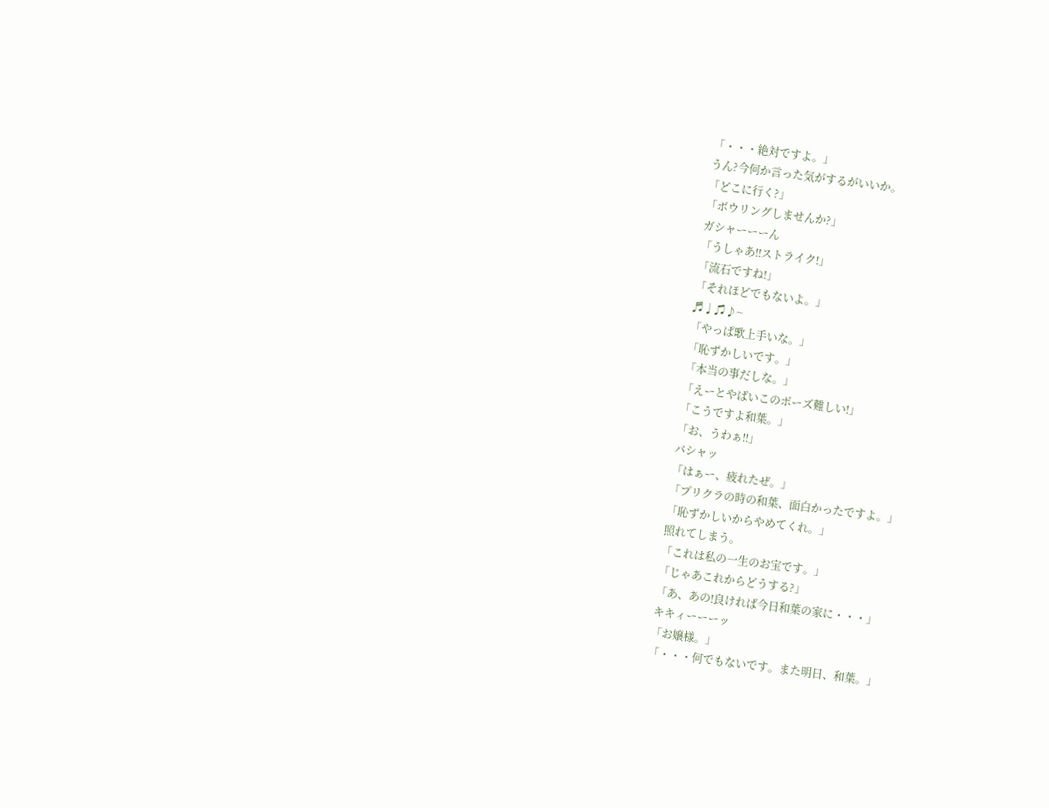「・・・絶対ですよ。」
うん?今何か言った気がするがいいか。
「どこに行く?」
「ボウリングしませんか?」
ガシャーーーん
「うしゃあ!!ストライク!」
「流石ですね!」
「それほどでもないよ。」
♬♩♫♪~
「やっぱ歌上手いな。」
「恥ずかしいです。」
「本当の事だしな。」
「えーとやばいこのポーズ難しい!」
「こうですよ和葉。」
「お、うわぁ!!」
パシャッ
「はぁー、疲れたぜ。」
「プリクラの時の和葉、面白かったですよ。」
「恥ずかしいからやめてくれ。」
照れてしまう。
「これは私の一生のお宝です。」
「じゃあこれからどうする?」
「あ、あの!良ければ今日和葉の家に・・・」
キキィーーーッ
「お嬢様。」
「・・・何でもないです。また明日、和葉。」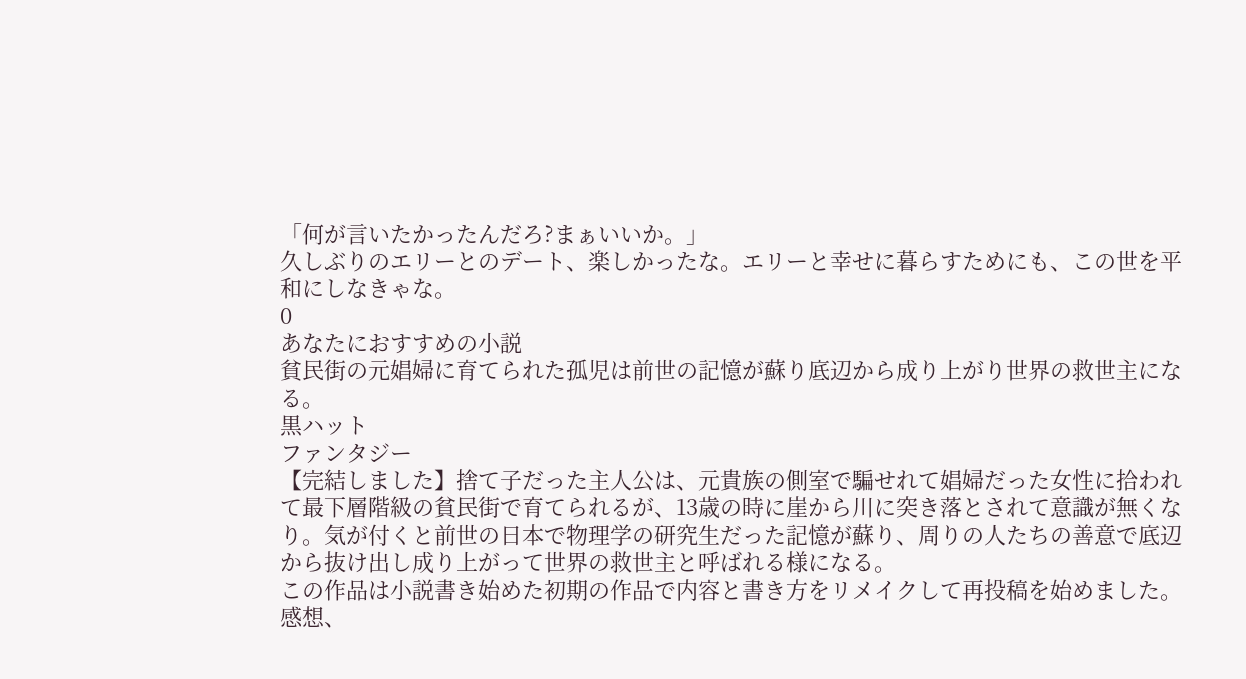「何が言いたかったんだろ?まぁいいか。」
久しぶりのエリーとのデート、楽しかったな。エリーと幸せに暮らすためにも、この世を平和にしなきゃな。
0
あなたにおすすめの小説
貧民街の元娼婦に育てられた孤児は前世の記憶が蘇り底辺から成り上がり世界の救世主になる。
黒ハット
ファンタジー
【完結しました】捨て子だった主人公は、元貴族の側室で騙せれて娼婦だった女性に拾われて最下層階級の貧民街で育てられるが、13歳の時に崖から川に突き落とされて意識が無くなり。気が付くと前世の日本で物理学の研究生だった記憶が蘇り、周りの人たちの善意で底辺から抜け出し成り上がって世界の救世主と呼ばれる様になる。
この作品は小説書き始めた初期の作品で内容と書き方をリメイクして再投稿を始めました。感想、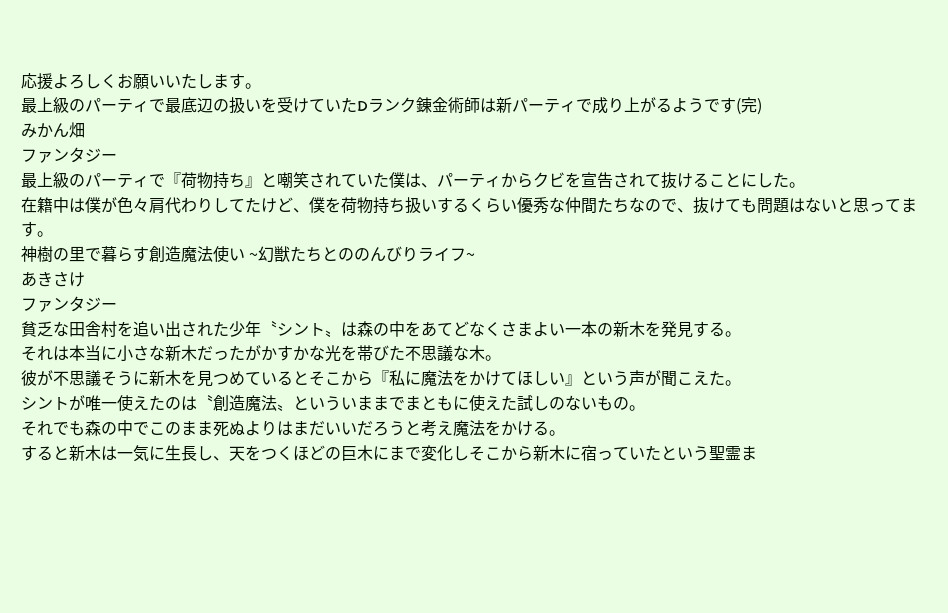応援よろしくお願いいたします。
最上級のパーティで最底辺の扱いを受けていたDランク錬金術師は新パーティで成り上がるようです(完)
みかん畑
ファンタジー
最上級のパーティで『荷物持ち』と嘲笑されていた僕は、パーティからクビを宣告されて抜けることにした。
在籍中は僕が色々肩代わりしてたけど、僕を荷物持ち扱いするくらい優秀な仲間たちなので、抜けても問題はないと思ってます。
神樹の里で暮らす創造魔法使い ~幻獣たちとののんびりライフ~
あきさけ
ファンタジー
貧乏な田舎村を追い出された少年〝シント〟は森の中をあてどなくさまよい一本の新木を発見する。
それは本当に小さな新木だったがかすかな光を帯びた不思議な木。
彼が不思議そうに新木を見つめているとそこから『私に魔法をかけてほしい』という声が聞こえた。
シントが唯一使えたのは〝創造魔法〟といういままでまともに使えた試しのないもの。
それでも森の中でこのまま死ぬよりはまだいいだろうと考え魔法をかける。
すると新木は一気に生長し、天をつくほどの巨木にまで変化しそこから新木に宿っていたという聖霊ま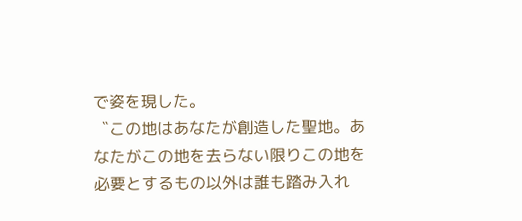で姿を現した。
〝この地はあなたが創造した聖地。あなたがこの地を去らない限りこの地を必要とするもの以外は誰も踏み入れ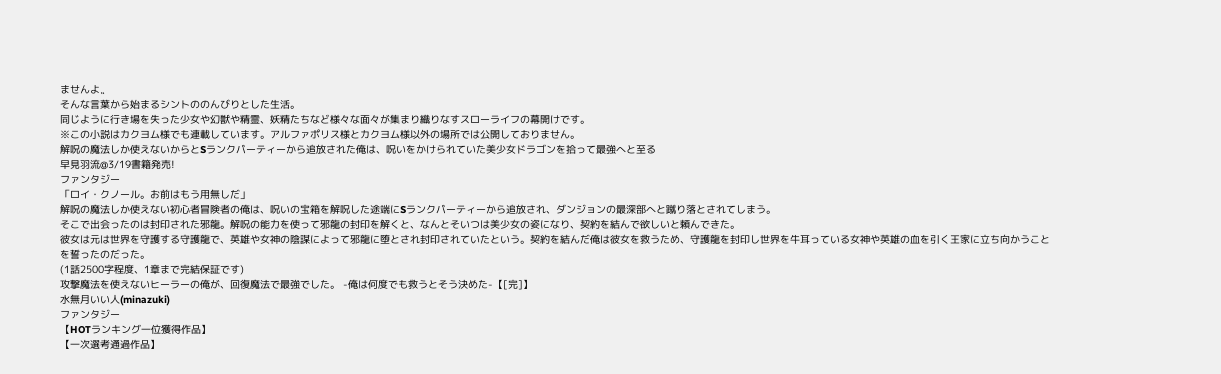ませんよ〟
そんな言葉から始まるシントののんびりとした生活。
同じように行き場を失った少女や幻獣や精霊、妖精たちなど様々な面々が集まり織りなすスローライフの幕開けです。
※この小説はカクヨム様でも連載しています。アルファポリス様とカクヨム様以外の場所では公開しておりません。
解呪の魔法しか使えないからとSランクパーティーから追放された俺は、呪いをかけられていた美少女ドラゴンを拾って最強へと至る
早見羽流@3/19書籍発売!
ファンタジー
「ロイ・クノール。お前はもう用無しだ」
解呪の魔法しか使えない初心者冒険者の俺は、呪いの宝箱を解呪した途端にSランクパーティーから追放され、ダンジョンの最深部へと蹴り落とされてしまう。
そこで出会ったのは封印された邪龍。解呪の能力を使って邪龍の封印を解くと、なんとそいつは美少女の姿になり、契約を結んで欲しいと頼んできた。
彼女は元は世界を守護する守護龍で、英雄や女神の陰謀によって邪龍に堕とされ封印されていたという。契約を結んだ俺は彼女を救うため、守護龍を封印し世界を牛耳っている女神や英雄の血を引く王家に立ち向かうことを誓ったのだった。
(1話2500字程度、1章まで完結保証です)
攻撃魔法を使えないヒーラーの俺が、回復魔法で最強でした。 -俺は何度でも救うとそう決めた-【[完]】
水無月いい人(minazuki)
ファンタジー
【HOTランキング一位獲得作品】
【一次選考通過作品】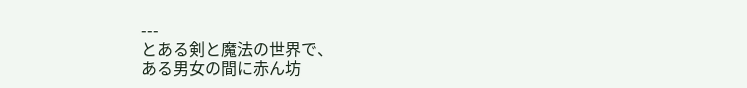---
とある剣と魔法の世界で、
ある男女の間に赤ん坊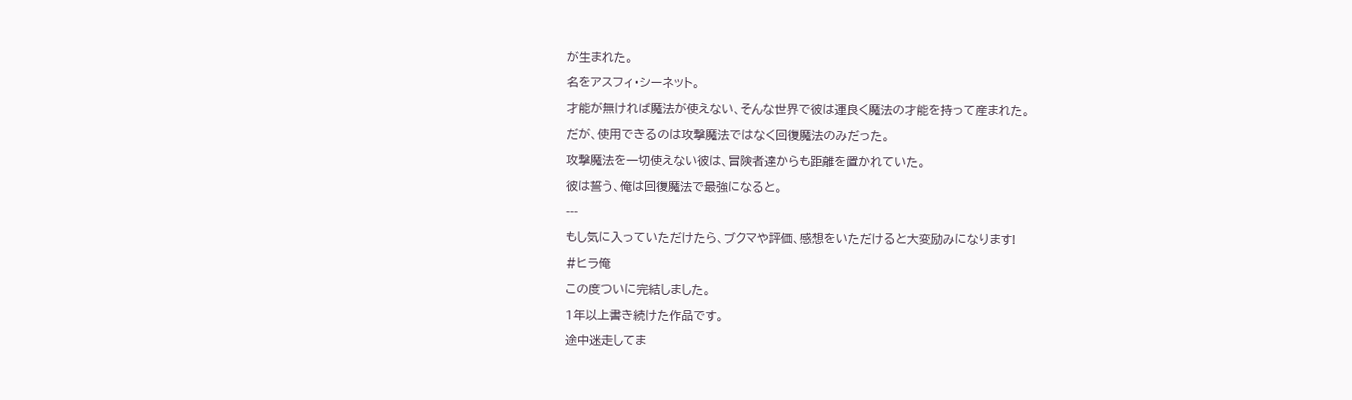が生まれた。
名をアスフィ・シーネット。
才能が無ければ魔法が使えない、そんな世界で彼は運良く魔法の才能を持って産まれた。
だが、使用できるのは攻撃魔法ではなく回復魔法のみだった。
攻撃魔法を一切使えない彼は、冒険者達からも距離を置かれていた。
彼は誓う、俺は回復魔法で最強になると。
---
もし気に入っていただけたら、ブクマや評価、感想をいただけると大変励みになります!
#ヒラ俺
この度ついに完結しました。
1年以上書き続けた作品です。
途中迷走してま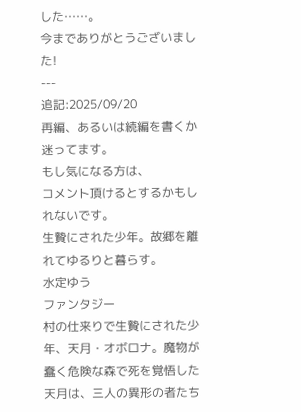した……。
今までありがとうございました!
---
追記:2025/09/20
再編、あるいは続編を書くか迷ってます。
もし気になる方は、
コメント頂けるとするかもしれないです。
生贄にされた少年。故郷を離れてゆるりと暮らす。
水定ゆう
ファンタジー
村の仕来りで生贄にされた少年、天月・オボロナ。魔物が蠢く危険な森で死を覚悟した天月は、三人の異形の者たち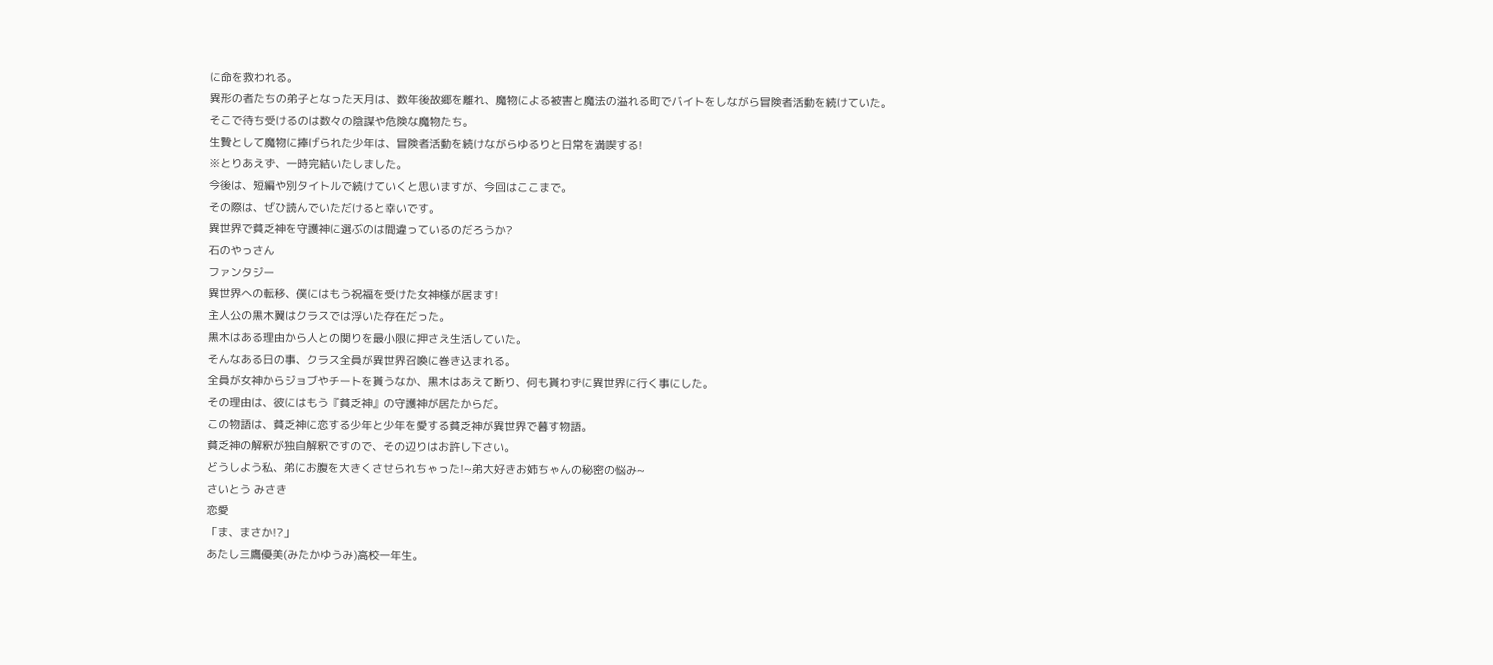に命を救われる。
異形の者たちの弟子となった天月は、数年後故郷を離れ、魔物による被害と魔法の溢れる町でバイトをしながら冒険者活動を続けていた。
そこで待ち受けるのは数々の陰謀や危険な魔物たち。
生贄として魔物に捧げられた少年は、冒険者活動を続けながらゆるりと日常を満喫する!
※とりあえず、一時完結いたしました。
今後は、短編や別タイトルで続けていくと思いますが、今回はここまで。
その際は、ぜひ読んでいただけると幸いです。
異世界で貧乏神を守護神に選ぶのは間違っているのだろうか?
石のやっさん
ファンタジー
異世界への転移、僕にはもう祝福を受けた女神様が居ます!
主人公の黒木翼はクラスでは浮いた存在だった。
黒木はある理由から人との関りを最小限に押さえ生活していた。
そんなある日の事、クラス全員が異世界召喚に巻き込まれる。
全員が女神からジョブやチートを貰うなか、黒木はあえて断り、何も貰わずに異世界に行く事にした。
その理由は、彼にはもう『貧乏神』の守護神が居たからだ。
この物語は、貧乏神に恋する少年と少年を愛する貧乏神が異世界で暮す物語。
貧乏神の解釈が独自解釈ですので、その辺りはお許し下さい。
どうしよう私、弟にお腹を大きくさせられちゃった!~弟大好きお姉ちゃんの秘密の悩み~
さいとう みさき
恋愛
「ま、まさか!?」
あたし三鷹優美(みたかゆうみ)高校一年生。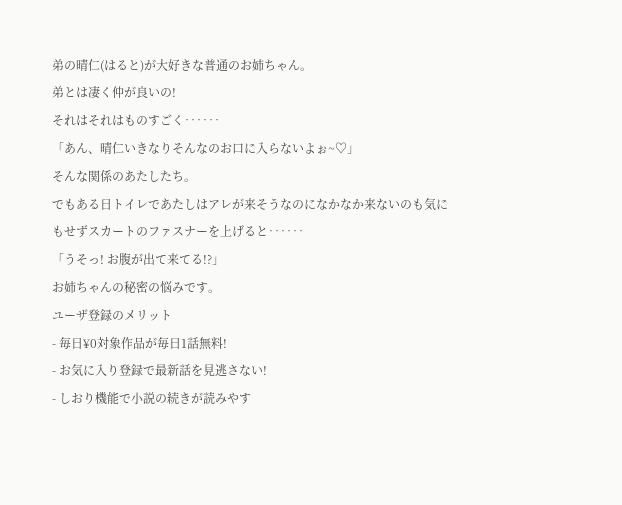弟の晴仁(はると)が大好きな普通のお姉ちゃん。
弟とは凄く仲が良いの!
それはそれはものすごく‥‥‥
「あん、晴仁いきなりそんなのお口に入らないよぉ~♡」
そんな関係のあたしたち。
でもある日トイレであたしはアレが来そうなのになかなか来ないのも気にもせずスカートのファスナーを上げると‥‥‥
「うそっ! お腹が出て来てる!?」
お姉ちゃんの秘密の悩みです。
ユーザ登録のメリット
- 毎日¥0対象作品が毎日1話無料!
- お気に入り登録で最新話を見逃さない!
- しおり機能で小説の続きが読みやす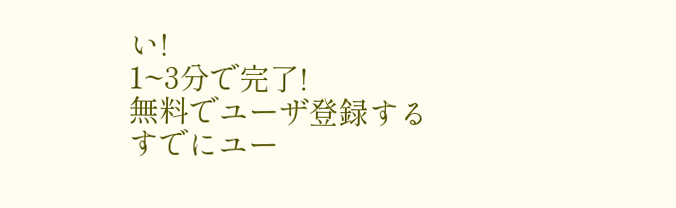い!
1~3分で完了!
無料でユーザ登録する
すでにユー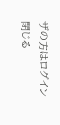ザの方はログイン
閉じる